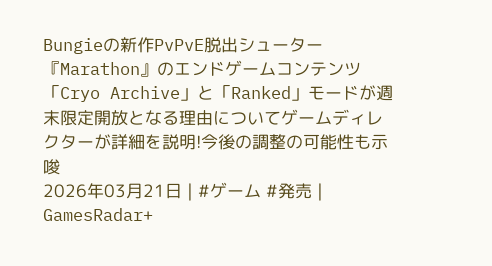Bungieの新作PvPvE脱出シューター『Marathon』のエンドゲームコンテンツ「Cryo Archive」と「Ranked」モードが週末限定開放となる理由についてゲームディレクターが詳細を説明!今後の調整の可能性も示唆
2026年03月21日 | #ゲーム #発売 | GamesRadar+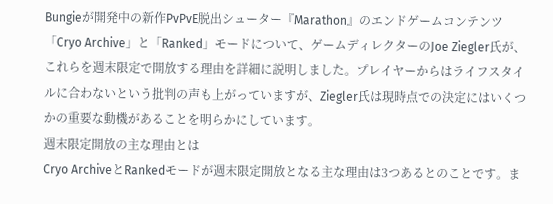Bungieが開発中の新作PvPvE脱出シューター『Marathon』のエンドゲームコンテンツ「Cryo Archive」と「Ranked」モードについて、ゲームディレクターのJoe Ziegler氏が、これらを週末限定で開放する理由を詳細に説明しました。プレイヤーからはライフスタイルに合わないという批判の声も上がっていますが、Ziegler氏は現時点での決定にはいくつかの重要な動機があることを明らかにしています。
週末限定開放の主な理由とは
Cryo ArchiveとRankedモードが週末限定開放となる主な理由は3つあるとのことです。ま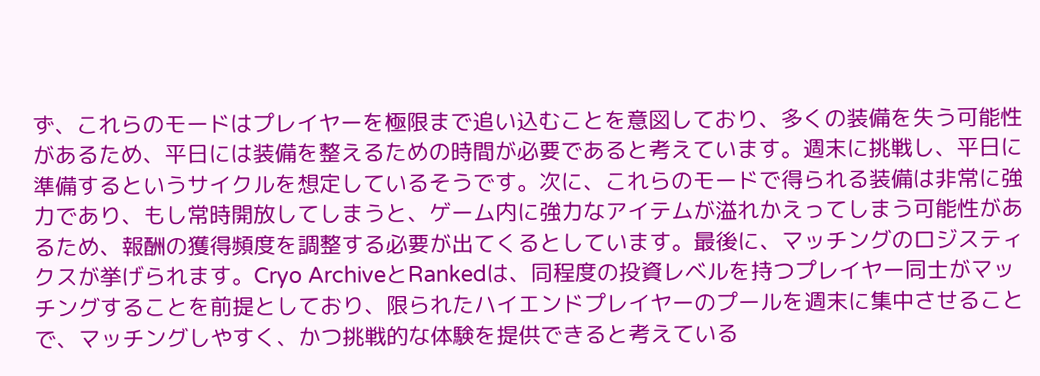ず、これらのモードはプレイヤーを極限まで追い込むことを意図しており、多くの装備を失う可能性があるため、平日には装備を整えるための時間が必要であると考えています。週末に挑戦し、平日に準備するというサイクルを想定しているそうです。次に、これらのモードで得られる装備は非常に強力であり、もし常時開放してしまうと、ゲーム内に強力なアイテムが溢れかえってしまう可能性があるため、報酬の獲得頻度を調整する必要が出てくるとしています。最後に、マッチングのロジスティクスが挙げられます。Cryo ArchiveとRankedは、同程度の投資レベルを持つプレイヤー同士がマッチングすることを前提としており、限られたハイエンドプレイヤーのプールを週末に集中させることで、マッチングしやすく、かつ挑戦的な体験を提供できると考えている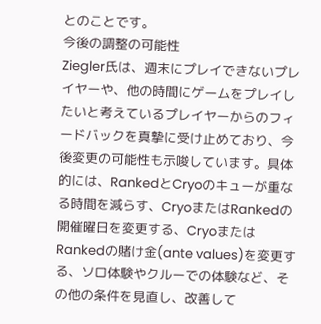とのことです。
今後の調整の可能性
Ziegler氏は、週末にプレイできないプレイヤーや、他の時間にゲームをプレイしたいと考えているプレイヤーからのフィードバックを真摯に受け止めており、今後変更の可能性も示唆しています。具体的には、RankedとCryoのキューが重なる時間を減らす、CryoまたはRankedの開催曜日を変更する、CryoまたはRankedの賭け金(ante values)を変更する、ソロ体験やクルーでの体験など、その他の条件を見直し、改善して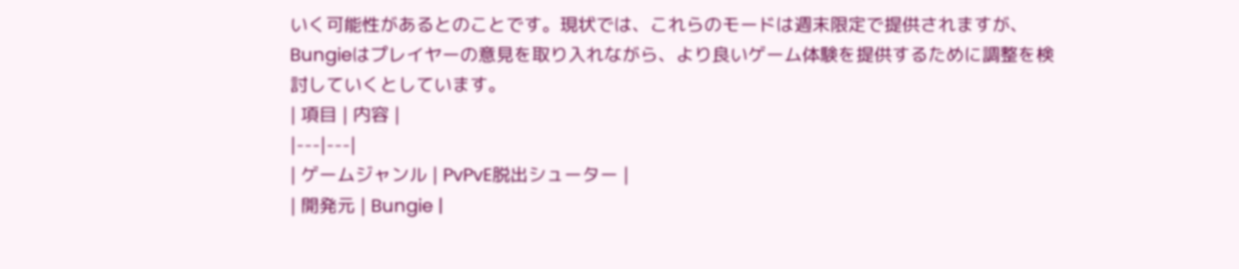いく可能性があるとのことです。現状では、これらのモードは週末限定で提供されますが、Bungieはプレイヤーの意見を取り入れながら、より良いゲーム体験を提供するために調整を検討していくとしています。
| 項目 | 内容 |
|---|---|
| ゲームジャンル | PvPvE脱出シューター |
| 開発元 | Bungie |